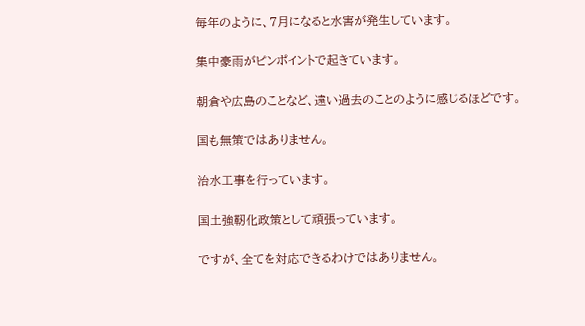毎年のように、7月になると水害が発生しています。

集中豪雨がピンポイントで起きています。

朝倉や広島のことなど、遠い過去のことのように感じるほどです。

国も無策ではありません。

治水工事を行っています。

国土強靭化政策として頑張っています。

ですが、全てを対応できるわけではありません。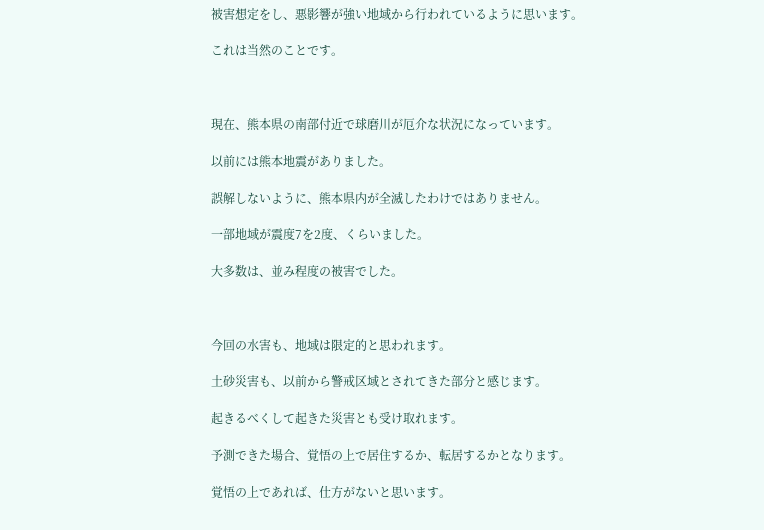被害想定をし、悪影響が強い地域から行われているように思います。

これは当然のことです。



現在、熊本県の南部付近で球磨川が厄介な状況になっています。

以前には熊本地震がありました。

誤解しないように、熊本県内が全滅したわけではありません。

一部地域が震度7を2度、くらいました。

大多数は、並み程度の被害でした。



今回の水害も、地域は限定的と思われます。

土砂災害も、以前から警戒区域とされてきた部分と感じます。

起きるべくして起きた災害とも受け取れます。

予測できた場合、覚悟の上で居住するか、転居するかとなります。

覚悟の上であれば、仕方がないと思います。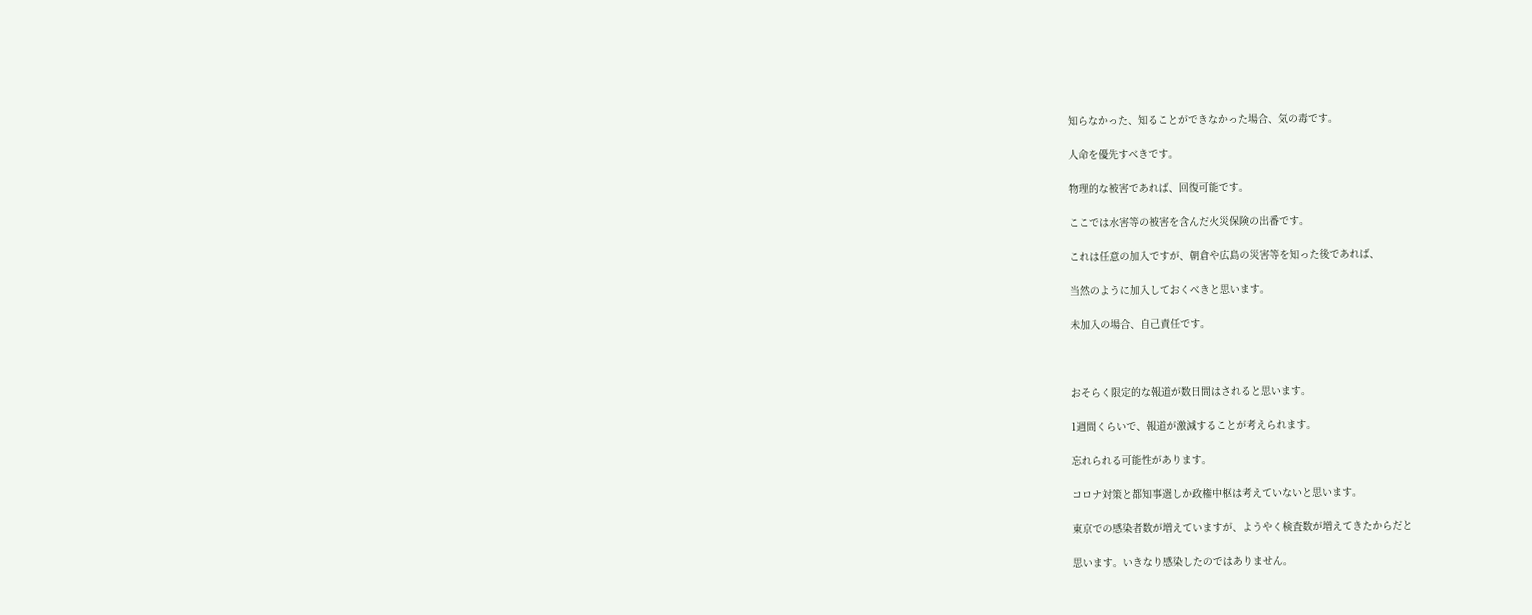知らなかった、知ることができなかった場合、気の毒です。

人命を優先すべきです。

物理的な被害であれば、回復可能です。

ここでは水害等の被害を含んだ火災保険の出番です。

これは任意の加入ですが、朝倉や広島の災害等を知った後であれば、

当然のように加入しておくべきと思います。

未加入の場合、自己責任です。



おそらく限定的な報道が数日間はされると思います。

1週間くらいで、報道が激減することが考えられます。

忘れられる可能性があります。

コロナ対策と都知事選しか政権中枢は考えていないと思います。

東京での感染者数が増えていますが、ようやく検査数が増えてきたからだと

思います。いきなり感染したのではありません。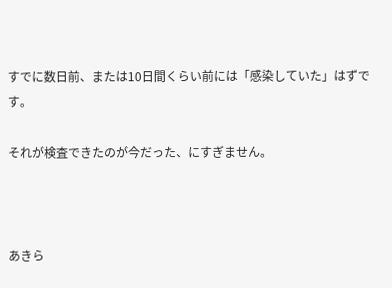すでに数日前、または10日間くらい前には「感染していた」はずです。

それが検査できたのが今だった、にすぎません。



あきら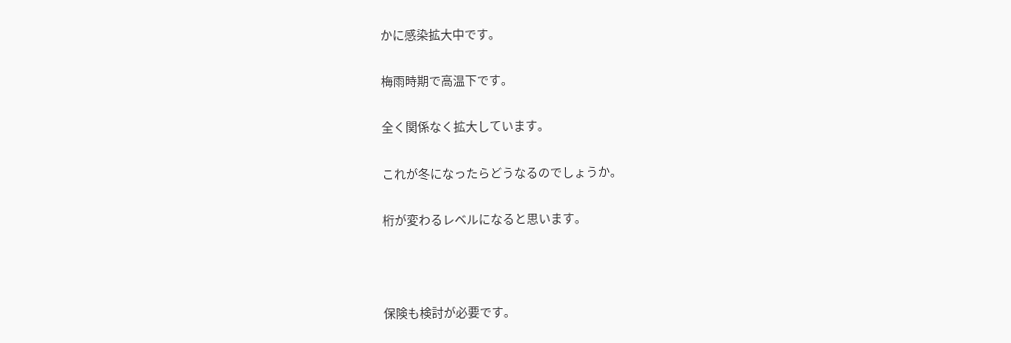かに感染拡大中です。

梅雨時期で高温下です。

全く関係なく拡大しています。

これが冬になったらどうなるのでしょうか。

桁が変わるレベルになると思います。



保険も検討が必要です。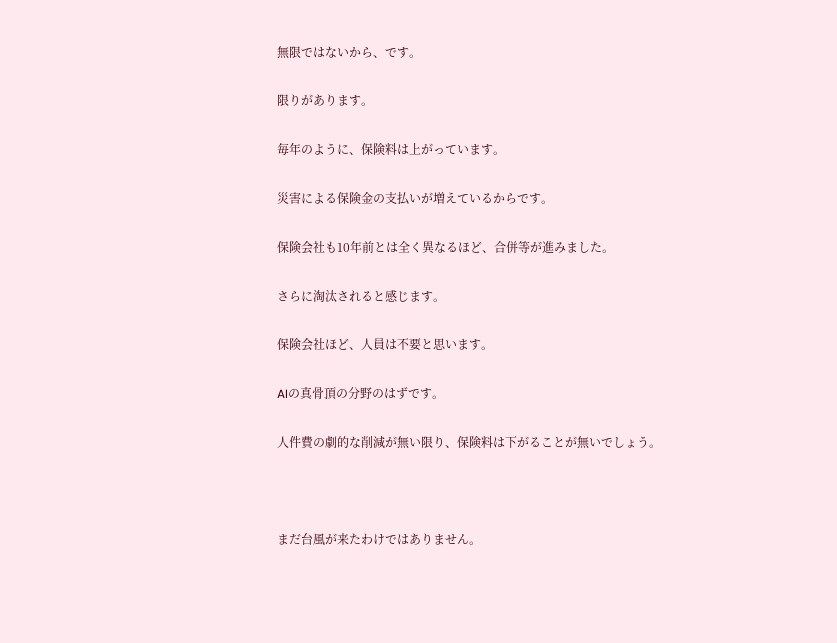無限ではないから、です。

限りがあります。

毎年のように、保険料は上がっています。

災害による保険金の支払いが増えているからです。

保険会社も10年前とは全く異なるほど、合併等が進みました。

さらに淘汰されると感じます。

保険会社ほど、人員は不要と思います。

AIの真骨頂の分野のはずです。

人件費の劇的な削減が無い限り、保険料は下がることが無いでしょう。



まだ台風が来たわけではありません。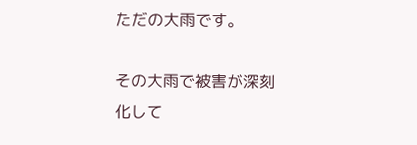ただの大雨です。

その大雨で被害が深刻化して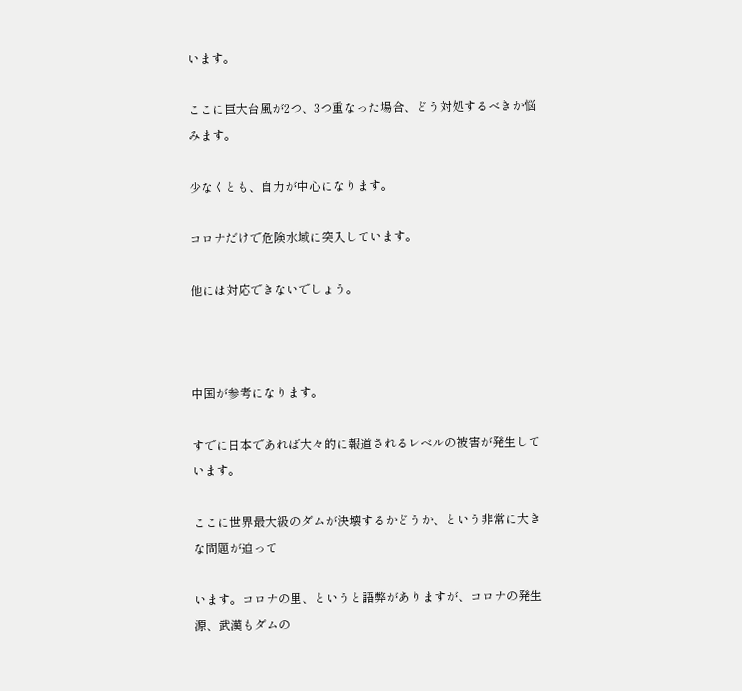います。

ここに巨大台風が2つ、3つ重なった場合、どう対処するべきか悩みます。

少なくとも、自力が中心になります。

コロナだけで危険水域に突入しています。

他には対応できないでしょう。



中国が参考になります。

すでに日本であれば大々的に報道されるレベルの被害が発生しています。

ここに世界最大級のダムが決壊するかどうか、という非常に大きな問題が迫って

います。コロナの里、というと語弊がありますが、コロナの発生源、武漢もダムの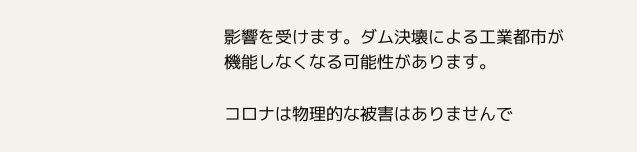影響を受けます。ダム決壊による工業都市が機能しなくなる可能性があります。

コロナは物理的な被害はありませんで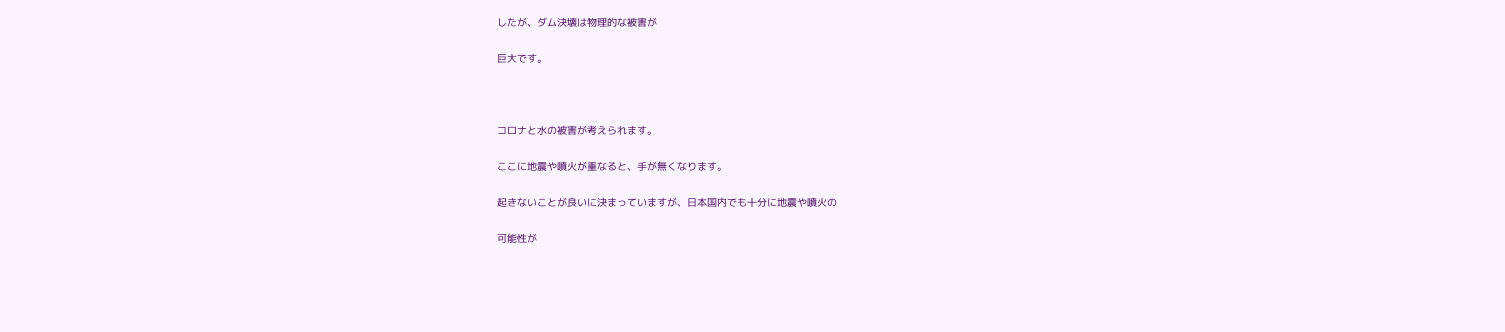したが、ダム決壊は物理的な被害が

巨大です。



コロナと水の被害が考えられます。

ここに地震や噴火が重なると、手が無くなります。

起きないことが良いに決まっていますが、日本国内でも十分に地震や噴火の

可能性が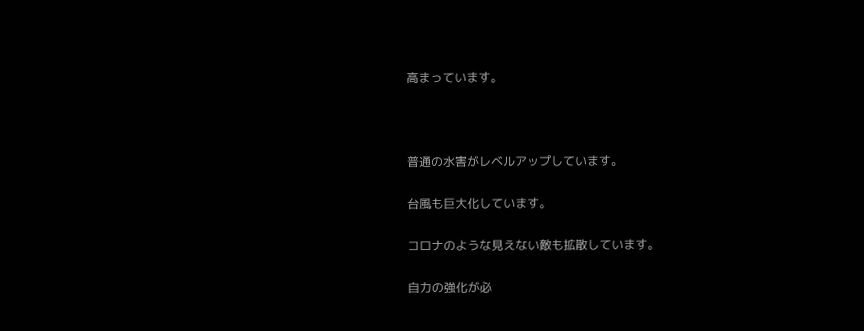高まっています。



普通の水害がレベルアップしています。

台風も巨大化しています。

コロナのような見えない敵も拡散しています。

自力の強化が必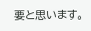要と思います。